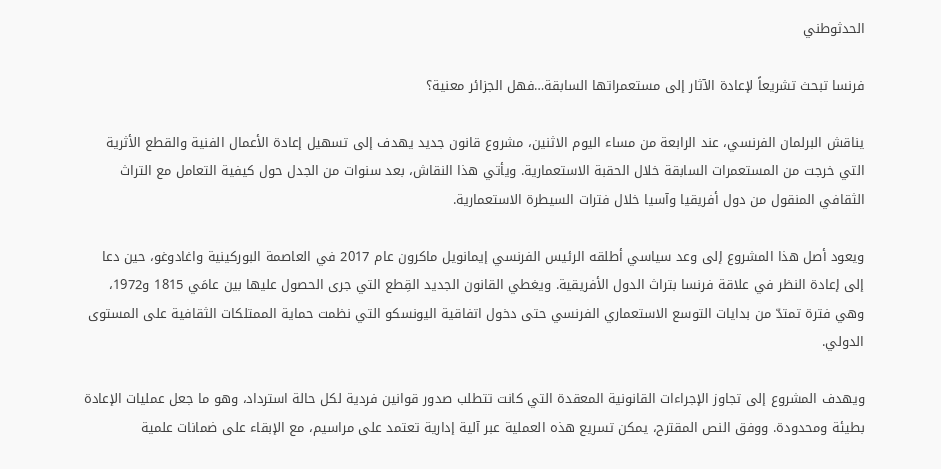الحدثوطني

فرنسا تبحث تشريعاً لإعادة الآثار إلى مستعمراتها السابقة…فهل الجزائر معنية؟

يناقش البرلمان الفرنسي، عند الرابعة من مساء اليوم الاثنين، مشروع قانون جديد يهدف إلى تسهيل إعادة الأعمال الفنية والقطع الأثرية التي خرجت من المستعمرات السابقة خلال الحقبة الاستعمارية. ويأتي هذا النقاش، بعد سنوات من الجدل حول كيفية التعامل مع التراث الثقافي المنقول من دول أفريقيا وآسيا خلال فترات السيطرة الاستعمارية.

ويعود أصل هذا المشروع إلى وعد سياسي أطلقه الرئيس الفرنسي إيمانويل ماكرون عام 2017 في العاصمة البوركينية واغادوغو، حين دعا إلى إعادة النظر في علاقة فرنسا بتراث الدول الأفريقية. ويغطي القانون الجديد القِطع التي جرى الحصول عليها بين عامَي 1815 و1972، وهي فترة تمتدّ من بدايات التوسع الاستعماري الفرنسي حتى دخول اتفاقية اليونسكو التي نظمت حماية الممتلكات الثقافية على المستوى الدولي.

ويهدف المشروع إلى تجاوز الإجراءات القانونية المعقدة التي كانت تتطلب صدور قوانين فردية لكل حالة استرداد، وهو ما جعل عمليات الإعادة بطيئة ومحدودة. ووفق النص المقترح، يمكن تسريع هذه العملية عبر آلية إدارية تعتمد على مراسيم، مع الإبقاء على ضمانات علمية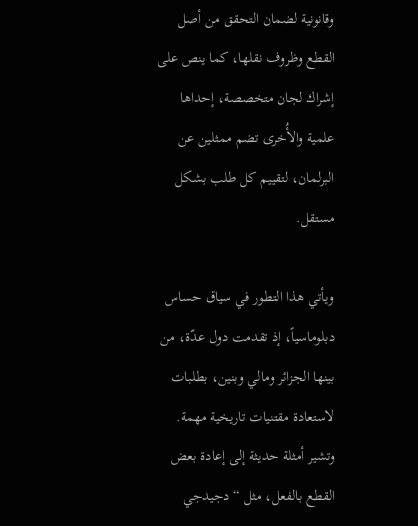وقانونية لضمان التحقق من أصل القطع وظروف نقلها، كما ينص على إشراك لجان متخصصة، إحداها علمية والأُخرى تضم ممثلين عن البرلمان، لتقييم كل طلب بشكل مستقل.

ويأتي هذا التطور في سياق حساس دبلوماسياً، إذ تقدمت دول عدّة، من بينها الجزائر ومالي وبنين، بطلبات لاستعادة مقتنيات تاريخية مهمة. وتشير أمثلة حديثة إلى إعادة بعض القطع بالفعل، مثل “دجيدجي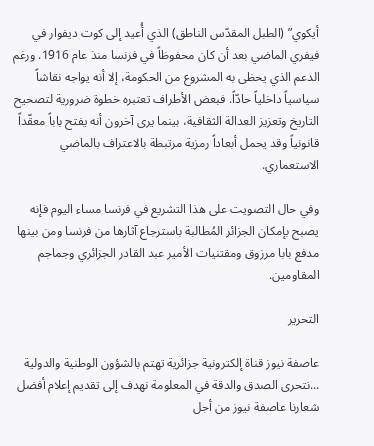أيكوي” (الطبل المقدّس الناطق) الذي أُعيد إلى كوت ديفوار في فيفري الماضي بعد أن كان محفوظاً في فرنسا منذ عام 1916. ورغم الدعم الذي يحظى به المشروع من الحكومة، إلا أنه يواجه نقاشاً سياسياً داخلياً حادّاً. فبعض الأطراف تعتبره خطوة ضرورية لتصحيح التاريخ وتعزيز العدالة الثقافية، بينما يرى آخرون أنه يفتح باباً معقّداً قانونياً وقد يحمل أبعاداً رمزية مرتبطة بالاعتراف بالماضي الاستعماري.

وفي حال التصويت على هذا التشريع في فرنسا مساء اليوم فإنه يصبح بإمكان الجزائر المُطالبة باسترجاع آثارها من فرنسا ومن بينها مدفع بابا مرزوق ومقتنيات الأمير عبد القادر الجزائري وجماجم المقاومين.

التحرير

عاصفة نيوز قناة إلكترونية جزائرية تهتم بالشؤون الوطنية والدولية ...نتحرى الصدق والدقة في المعلومة نهدف إلى تقديم إعلام أفضل شعارنا عاصفة نيوز من أجل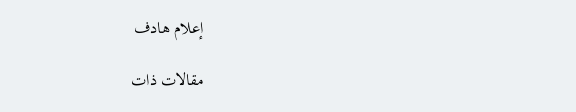إعلام هادف

مقالات ذات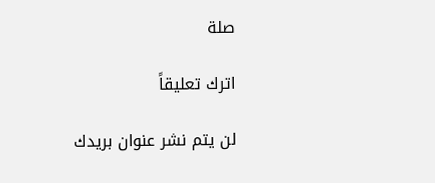صلة

اترك تعليقاً

لن يتم نشر عنوان بريدك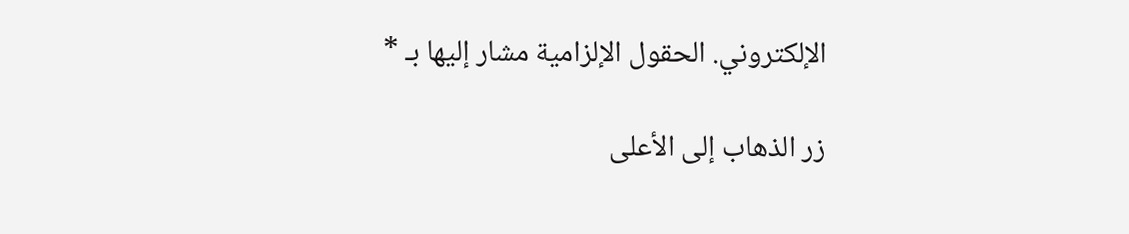الإلكتروني. الحقول الإلزامية مشار إليها بـ *

زر الذهاب إلى الأعلى